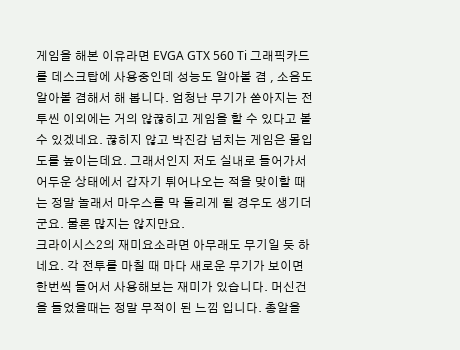게임을 해본 이유라면 EVGA GTX 560 Ti 그래픽카드를 데스크탑에 사용중인데 성능도 알아볼 겸 , 소음도 알아볼 겸해서 해 봅니다. 엄청난 무기가 쏟아지는 전투씬 이외에는 거의 않끊히고 게임을 할 수 있다고 볼 수 있겠네요. 끊히지 않고 박진감 넘치는 게임은 몰입도를 높이는데요. 그래서인지 저도 실내로 들어가서 어두운 상태에서 갑자기 튀어나오는 적을 맞이할 때는 정말 놀래서 마우스를 막 돌리게 될 경우도 생기더군요. 물론 많지는 않지만요.
크라이시스2의 재미요소라면 아무래도 무기일 듯 하네요. 각 전투를 마칠 때 마다 새로운 무기가 보이면 한번씩 들어서 사용해보는 재미가 있습니다. 머신건을 들었을때는 정말 무적이 된 느낌 입니다. 총알을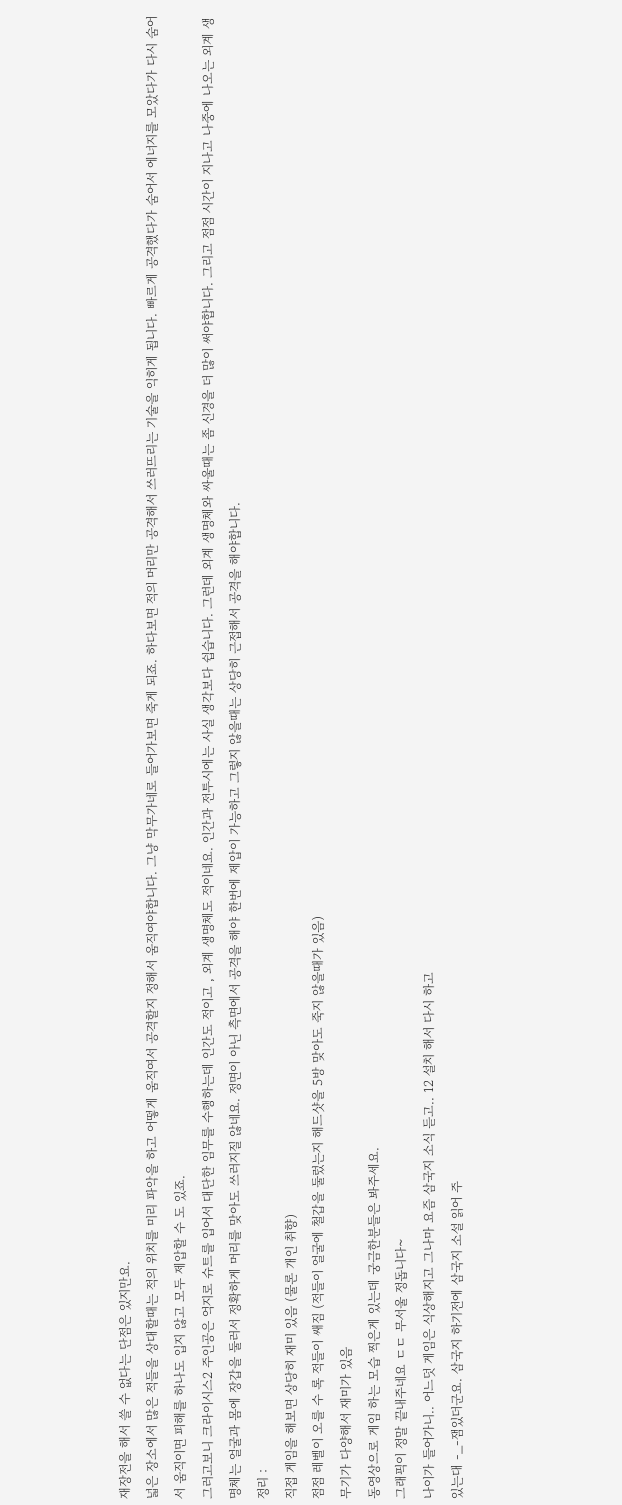재장전을 해서 쓸 수 없다는 단점은 있지만요.
넓은 장소에서 많은 적들을 상대할때는 적의 위치를 미리 파악을 하고 어떻게 움직여서 공격할지 정해서 움직여야합니다. 그냥 막무가네로 들어가보면 죽게 되죠. 하다보면 적의 머리만 공격해서 쓰러뜨리는 기술을 익히게 됩니다. 빠르게 공격했다가 숨어서 에너지를 모았다가 다시 숨어서 움직이면 피해를 하나도 입지 않고 모두 제압할 수 도 있죠.
그러고보니 크라이시스2 주인공은 억지로 슈트를 입어서 대단한 임무를 수행하는데 인간도 적이고 , 외계 생명체도 적이네요. 인간과 전투시에는 사실 생각보다 쉽습니다. 그런데 외계 생명체와 싸울때는 좀 신경을 더 많이 써야합니다. 그리고 점점 시간이 지나고 나중에 나오는 외계 생명체는 얼굴과 몸에 장갑을 둘러서 정확하게 머리를 맞아도 쓰러지질 않네요. 정면이 아닌 측면에서 공격을 해야 한번에 제압이 가능하고 그렇지 않을때는 상당히 근접해서 공격을 해야합니다.
정리 :
직접 게임을 해보면 상당히 재미 있음 (물론 개인 취향)
점점 레벨이 오를 수 록 적들이 쌔짐 (적들이 얼굴에 철갑을 둘렀는지 해드샷을 5방 맞아도 죽지 않을때가 있음)
무기가 다양해서 재미가 있음
동영상으로 게임 하는 모습 찍은게 있는데 궁금한분들은 봐주세요.
그래픽이 정말 끝내주네요 ㄷㄷ 무서울 정돕니다~
나이가 들어가니.. 어느덧 게임은 식상해지고 그나마 요즘 삼국지 소식 듣고.. 12 설치 해서 다시 하고
있는대 -_-잼있더군요. 삼국지 하기전에 삼국지 소설 읽어 주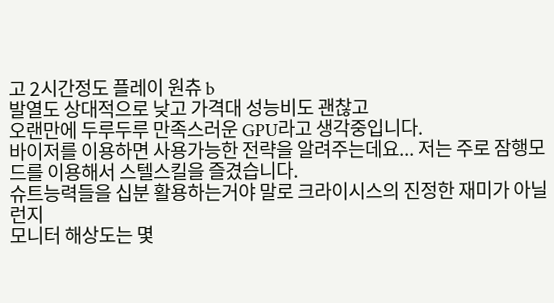고 2시간정도 플레이 원츄 b
발열도 상대적으로 낮고 가격대 성능비도 괜찮고
오랜만에 두루두루 만족스러운 GPU라고 생각중입니다.
바이저를 이용하면 사용가능한 전략을 알려주는데요... 저는 주로 잠행모드를 이용해서 스텔스킬을 즐겼습니다.
슈트능력들을 십분 활용하는거야 말로 크라이시스의 진정한 재미가 아닐런지
모니터 해상도는 몇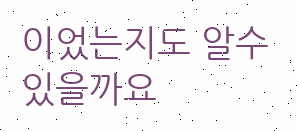이었는지도 알수 있을까요